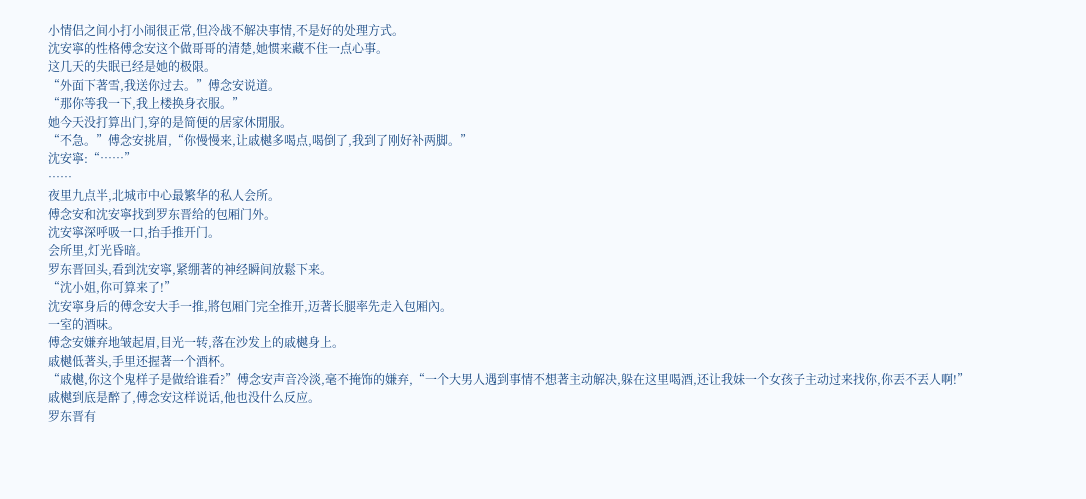小情侣之间小打小闹很正常,但冷战不解决事情,不是好的处理方式。
沈安寧的性格傅念安这个做哥哥的清楚,她惯来藏不住一点心事。
这几天的失眠已经是她的极限。
“外面下著雪,我送你过去。”傅念安说道。
“那你等我一下,我上楼换身衣服。”
她今天没打算出门,穿的是简便的居家休閒服。
“不急。”傅念安挑眉,“你慢慢来,让戚樾多喝点,喝倒了,我到了刚好补两脚。”
沈安寧:“……”
……
夜里九点半,北城市中心最繁华的私人会所。
傅念安和沈安寧找到罗东晋给的包厢门外。
沈安寧深呼吸一口,抬手推开门。
会所里,灯光昏暗。
罗东晋回头,看到沈安寧,紧绷著的神经瞬间放鬆下来。
“沈小姐,你可算来了!”
沈安寧身后的傅念安大手一推,將包厢门完全推开,迈著长腿率先走入包厢內。
一室的酒味。
傅念安嫌弃地皱起眉,目光一转,落在沙发上的戚樾身上。
戚樾低著头,手里还握著一个酒杯。
“戚樾,你这个鬼样子是做给谁看?”傅念安声音冷淡,毫不掩饰的嫌弃,“一个大男人遇到事情不想著主动解决,躲在这里喝酒,还让我妹一个女孩子主动过来找你,你丟不丟人啊!”
戚樾到底是醉了,傅念安这样说话,他也没什么反应。
罗东晋有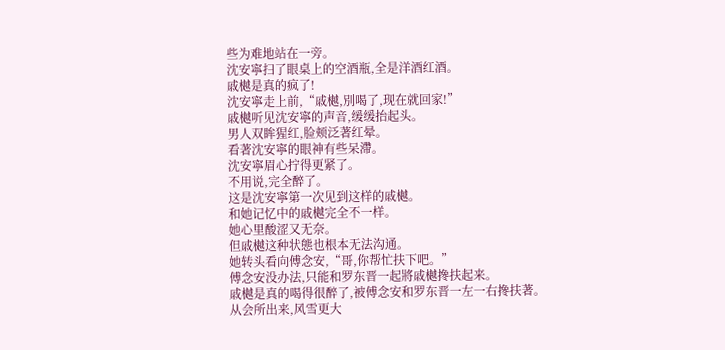些为难地站在一旁。
沈安寧扫了眼桌上的空酒瓶,全是洋酒红酒。
戚樾是真的疯了!
沈安寧走上前,“戚樾,別喝了,现在就回家!”
戚樾听见沈安寧的声音,缓缓抬起头。
男人双眸猩红,脸颊泛著红晕。
看著沈安寧的眼神有些呆滯。
沈安寧眉心拧得更紧了。
不用说,完全醉了。
这是沈安寧第一次见到这样的戚樾。
和她记忆中的戚樾完全不一样。
她心里酸涩又无奈。
但戚樾这种状態也根本无法沟通。
她转头看向傅念安,“哥,你帮忙扶下吧。”
傅念安没办法,只能和罗东晋一起將戚樾搀扶起来。
戚樾是真的喝得很醉了,被傅念安和罗东晋一左一右搀扶著。
从会所出来,风雪更大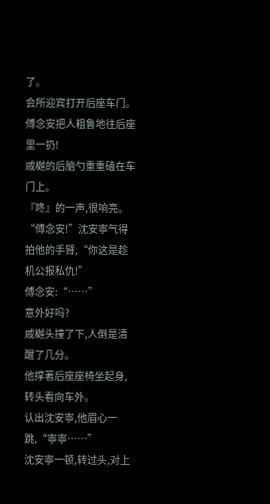了。
会所迎宾打开后座车门。
傅念安把人粗鲁地往后座里一扔!
戚樾的后脑勺重重磕在车门上。
『咚』的一声,很响亮。
“傅念安!”沈安寧气得拍他的手臂,“你这是趁机公报私仇!”
傅念安:“……”
意外好吗?
戚樾头撞了下,人倒是清醒了几分。
他撑著后座座椅坐起身,转头看向车外。
认出沈安寧,他眉心一跳,“寧寧……”
沈安寧一顿,转过头,对上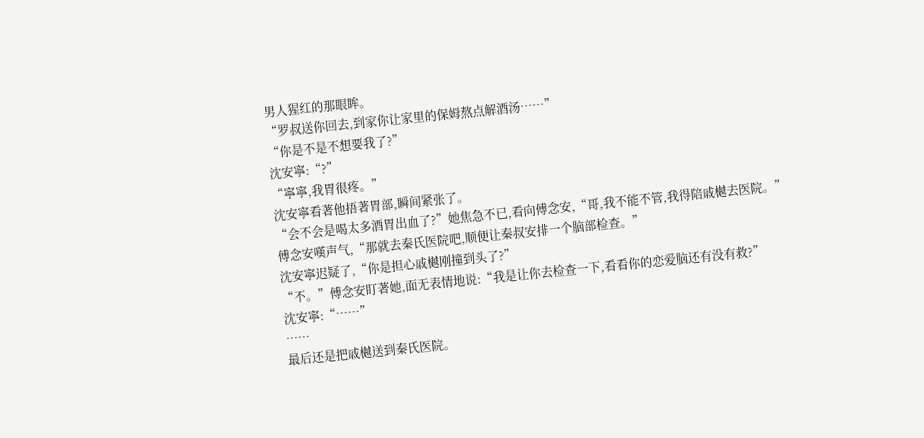男人猩红的那眼眸。
“罗叔送你回去,到家你让家里的保姆熬点解酒汤……”
“你是不是不想要我了?”
沈安寧:“?”
“寧寧,我胃很疼。”
沈安寧看著他捂著胃部,瞬间紧张了。
“会不会是喝太多酒胃出血了?”她焦急不已,看向傅念安,“哥,我不能不管,我得陪戚樾去医院。”
傅念安嘆声气,“那就去秦氏医院吧,顺便让秦叔安排一个脑部检查。”
沈安寧迟疑了,“你是担心戚樾刚撞到头了?”
“不。”傅念安盯著她,面无表情地说:“我是让你去检查一下,看看你的恋爱脑还有没有救?”
沈安寧:“……”
……
最后还是把戚樾送到秦氏医院。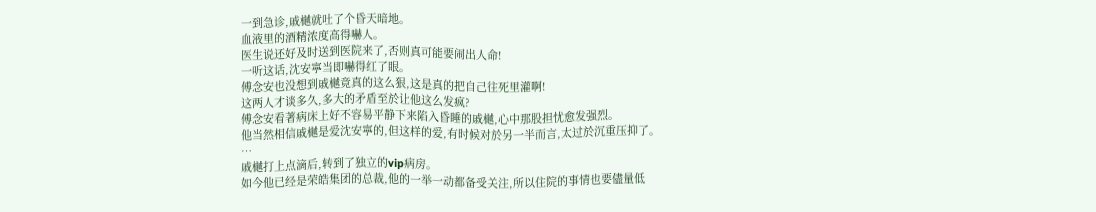一到急诊,戚樾就吐了个昏天暗地。
血液里的酒精浓度高得嚇人。
医生说还好及时送到医院来了,否则真可能要闹出人命!
一听这话,沈安寧当即嚇得红了眼。
傅念安也没想到戚樾竟真的这么狠,这是真的把自己往死里灌啊!
这两人才谈多久,多大的矛盾至於让他这么发疯?
傅念安看著病床上好不容易平静下来陷入昏睡的戚樾,心中那股担忧愈发强烈。
他当然相信戚樾是爱沈安寧的,但这样的爱,有时候对於另一半而言,太过於沉重压抑了。
…
戚樾打上点滴后,转到了独立的vip病房。
如今他已经是荣皓集团的总裁,他的一举一动都备受关注,所以住院的事情也要儘量低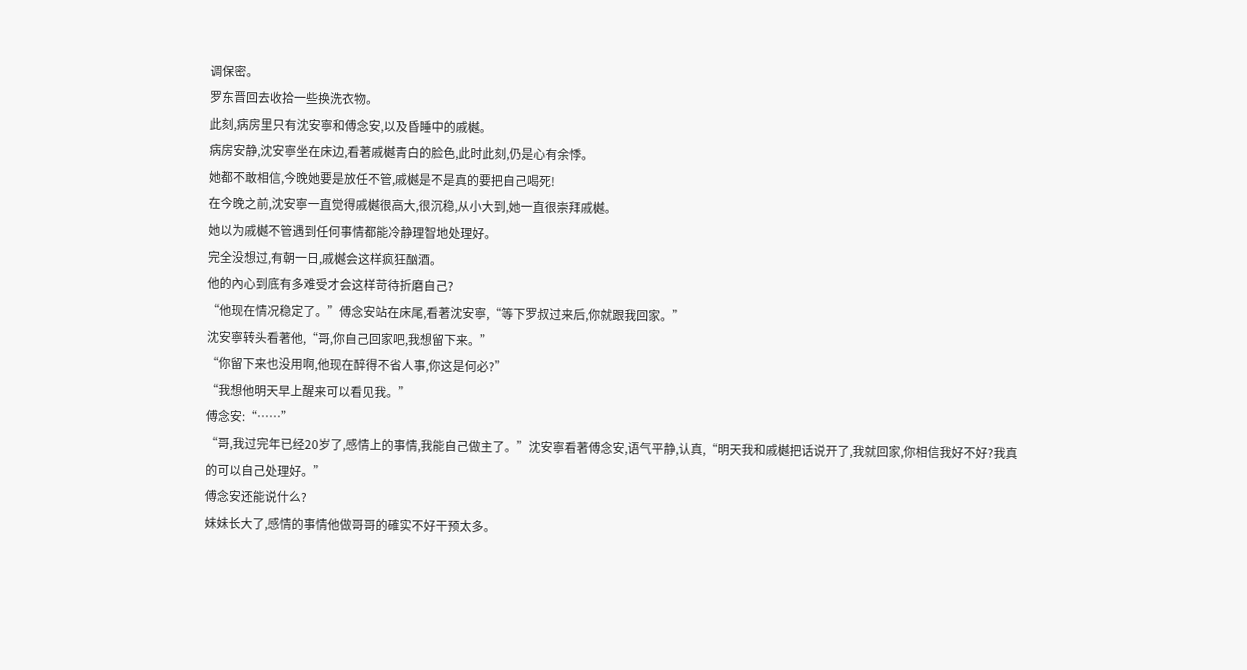调保密。
罗东晋回去收拾一些换洗衣物。
此刻,病房里只有沈安寧和傅念安,以及昏睡中的戚樾。
病房安静,沈安寧坐在床边,看著戚樾青白的脸色,此时此刻,仍是心有余悸。
她都不敢相信,今晚她要是放任不管,戚樾是不是真的要把自己喝死!
在今晚之前,沈安寧一直觉得戚樾很高大,很沉稳,从小大到,她一直很崇拜戚樾。
她以为戚樾不管遇到任何事情都能冷静理智地处理好。
完全没想过,有朝一日,戚樾会这样疯狂酗酒。
他的內心到底有多难受才会这样苛待折磨自己?
“他现在情况稳定了。”傅念安站在床尾,看著沈安寧,“等下罗叔过来后,你就跟我回家。”
沈安寧转头看著他,“哥,你自己回家吧,我想留下来。”
“你留下来也没用啊,他现在醉得不省人事,你这是何必?”
“我想他明天早上醒来可以看见我。”
傅念安:“……”
“哥,我过完年已经20岁了,感情上的事情,我能自己做主了。”沈安寧看著傅念安,语气平静,认真,“明天我和戚樾把话说开了,我就回家,你相信我好不好?我真的可以自己处理好。”
傅念安还能说什么?
妹妹长大了,感情的事情他做哥哥的確实不好干预太多。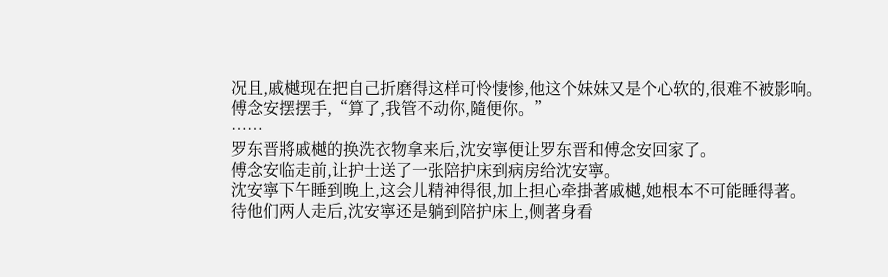况且,戚樾现在把自己折磨得这样可怜悽惨,他这个妹妹又是个心软的,很难不被影响。
傅念安摆摆手,“算了,我管不动你,隨便你。”
……
罗东晋將戚樾的换洗衣物拿来后,沈安寧便让罗东晋和傅念安回家了。
傅念安临走前,让护士送了一张陪护床到病房给沈安寧。
沈安寧下午睡到晚上,这会儿精神得很,加上担心牵掛著戚樾,她根本不可能睡得著。
待他们两人走后,沈安寧还是躺到陪护床上,侧著身看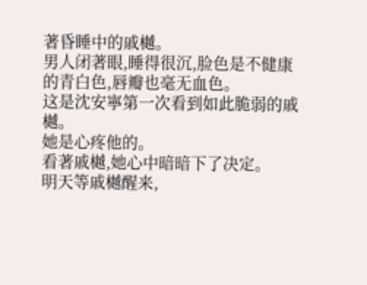著昏睡中的戚樾。
男人闭著眼,睡得很沉,脸色是不健康的青白色,唇瓣也毫无血色。
这是沈安寧第一次看到如此脆弱的戚樾。
她是心疼他的。
看著戚樾,她心中暗暗下了决定。
明天等戚樾醒来,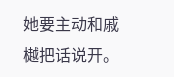她要主动和戚樾把话说开。